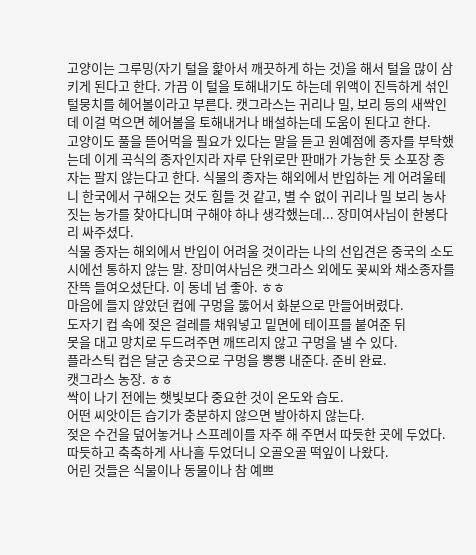고양이는 그루밍(자기 털을 핥아서 깨끗하게 하는 것)을 해서 털을 많이 삼키게 된다고 한다. 가끔 이 털을 토해내기도 하는데 위액이 진득하게 섞인 털뭉치를 헤어볼이라고 부른다. 캣그라스는 귀리나 밀, 보리 등의 새싹인데 이걸 먹으면 헤어볼을 토해내거나 배설하는데 도움이 된다고 한다.
고양이도 풀을 뜯어먹을 필요가 있다는 말을 듣고 원예점에 종자를 부탁했는데 이게 곡식의 종자인지라 자루 단위로만 판매가 가능한 듯 소포장 종자는 팔지 않는다고 한다. 식물의 종자는 해외에서 반입하는 게 어려울테니 한국에서 구해오는 것도 힘들 것 같고, 별 수 없이 귀리나 밀 보리 농사짓는 농가를 찾아다니며 구해야 하나 생각했는데... 장미여사님이 한봉다리 싸주셨다.
식물 종자는 해외에서 반입이 어려울 것이라는 나의 선입견은 중국의 소도시에선 통하지 않는 말. 장미여사님은 캣그라스 외에도 꽃씨와 채소종자를 잔뜩 들여오셨단다. 이 동네 넘 좋아. ㅎㅎ
마음에 들지 않았던 컵에 구멍을 뚫어서 화분으로 만들어버렸다.
도자기 컵 속에 젖은 걸레를 채워넣고 밑면에 테이프를 붙여준 뒤
못을 대고 망치로 두드려주면 깨뜨리지 않고 구멍을 낼 수 있다.
플라스틱 컵은 달군 송곳으로 구멍을 뽕뽕 내준다. 준비 완료.
캣그라스 농장. ㅎㅎ
싹이 나기 전에는 햇빛보다 중요한 것이 온도와 습도.
어떤 씨앗이든 습기가 충분하지 않으면 발아하지 않는다.
젖은 수건을 덮어놓거나 스프레이를 자주 해 주면서 따듯한 곳에 두었다.
따듯하고 축축하게 사나흘 두었더니 오골오골 떡잎이 나왔다.
어린 것들은 식물이나 동물이나 참 예쁘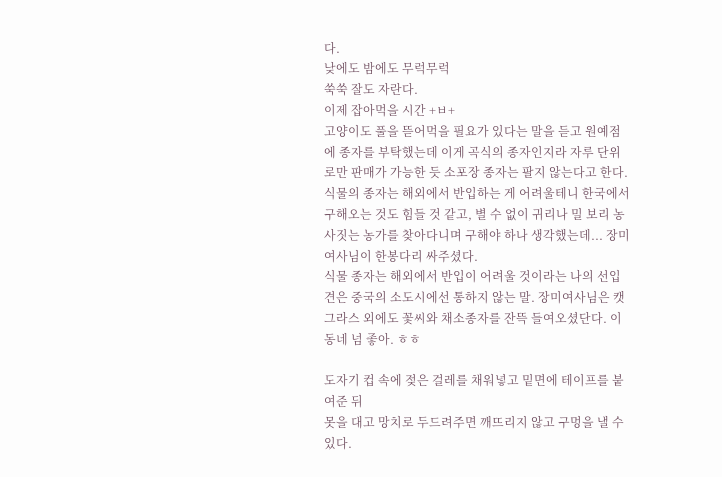다.
낮에도 밤에도 무럭무럭
쑥쑥 잘도 자란다.
이제 잡아먹을 시간 +ㅂ+
고양이도 풀을 뜯어먹을 필요가 있다는 말을 듣고 원예점에 종자를 부탁했는데 이게 곡식의 종자인지라 자루 단위로만 판매가 가능한 듯 소포장 종자는 팔지 않는다고 한다. 식물의 종자는 해외에서 반입하는 게 어려울테니 한국에서 구해오는 것도 힘들 것 같고, 별 수 없이 귀리나 밀 보리 농사짓는 농가를 찾아다니며 구해야 하나 생각했는데... 장미여사님이 한봉다리 싸주셨다.
식물 종자는 해외에서 반입이 어려울 것이라는 나의 선입견은 중국의 소도시에선 통하지 않는 말. 장미여사님은 캣그라스 외에도 꽃씨와 채소종자를 잔뜩 들여오셨단다. 이 동네 넘 좋아. ㅎㅎ

도자기 컵 속에 젖은 걸레를 채워넣고 밑면에 테이프를 붙여준 뒤
못을 대고 망치로 두드려주면 깨뜨리지 않고 구멍을 낼 수 있다.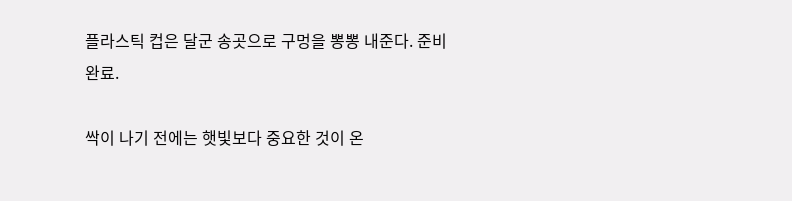플라스틱 컵은 달군 송곳으로 구멍을 뽕뽕 내준다. 준비 완료.

싹이 나기 전에는 햇빛보다 중요한 것이 온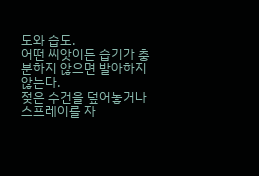도와 습도.
어떤 씨앗이든 습기가 충분하지 않으면 발아하지 않는다.
젖은 수건을 덮어놓거나 스프레이를 자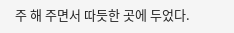주 해 주면서 따듯한 곳에 두었다.